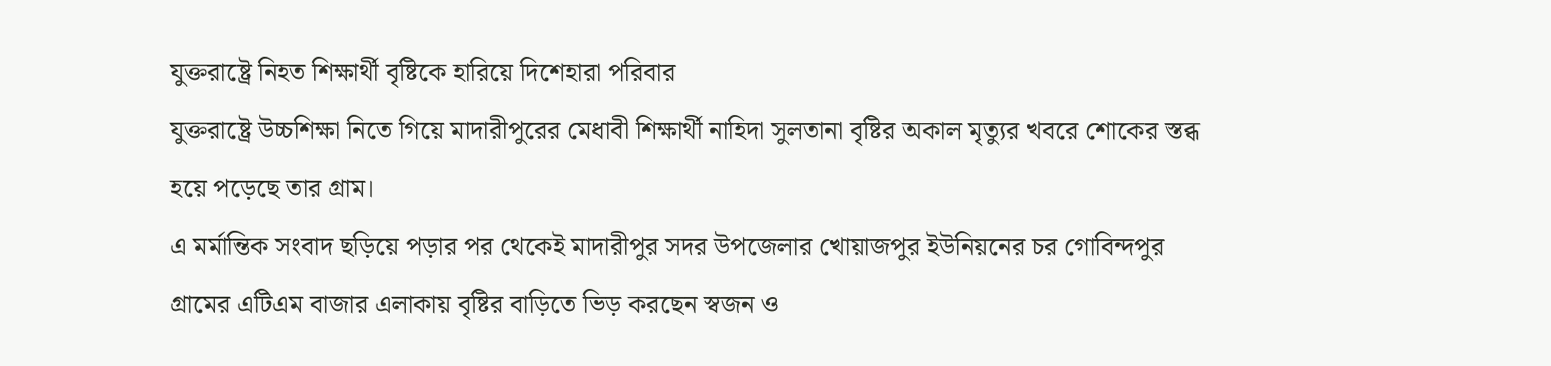যুক্তরাষ্ট্রে নিহত শিক্ষার্থী বৃষ্টিকে হারিয়ে দিশেহারা পরিবার
যুক্তরাষ্ট্রে উচ্চশিক্ষা নিতে গিয়ে মাদারীপুরের মেধাবী শিক্ষার্থী নাহিদা সুলতানা বৃষ্টির অকাল মৃত্যুর খবরে শোকের স্তব্ধ হয়ে পড়েছে তার গ্রাম।
এ মর্মান্তিক সংবাদ ছড়িয়ে পড়ার পর থেকেই মাদারীপুর সদর উপজেলার খোয়াজপুর ইউনিয়নের চর গোবিন্দপুর গ্রামের এটিএম বাজার এলাকায় বৃষ্টির বাড়িতে ভিড় করছেন স্বজন ও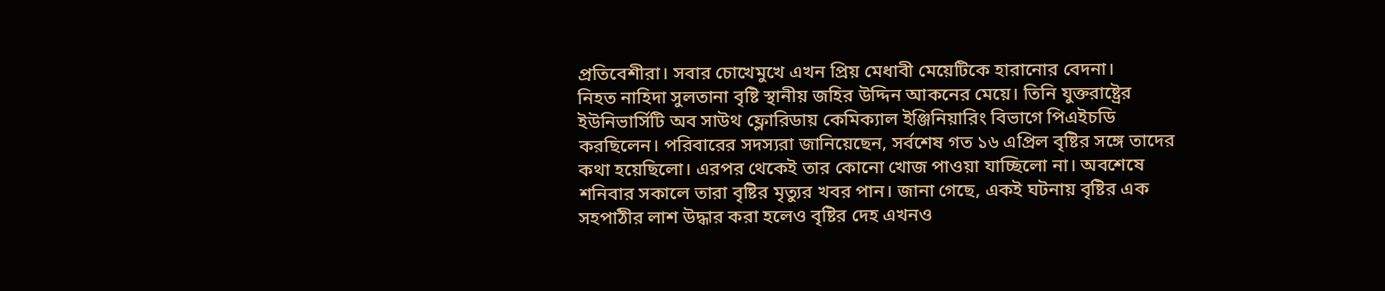প্রতিবেশীরা। সবার চোখেমুখে এখন প্রিয় মেধাবী মেয়েটিকে হারানোর বেদনা।
নিহত নাহিদা সুলতানা বৃষ্টি স্থানীয় জহির উদ্দিন আকনের মেয়ে। তিনি যুক্তরাষ্ট্রের ইউনিভার্সিটি অব সাউথ ফ্লোরিডায় কেমিক্যাল ইঞ্জিনিয়ারিং বিভাগে পিএইচডি করছিলেন। পরিবারের সদস্যরা জানিয়েছেন, সর্বশেষ গত ১৬ এপ্রিল বৃষ্টির সঙ্গে তাদের কথা হয়েছিলো। এরপর থেকেই তার কোনো খোজ পাওয়া যাচ্ছিলো না। অবশেষে শনিবার সকালে তারা বৃষ্টির মৃত্যুর খবর পান। জানা গেছে, একই ঘটনায় বৃষ্টির এক সহপাঠীর লাশ উদ্ধার করা হলেও বৃষ্টির দেহ এখনও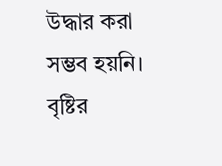উদ্ধার করা সম্ভব হয়নি।
বৃষ্টির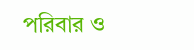পরিবার ও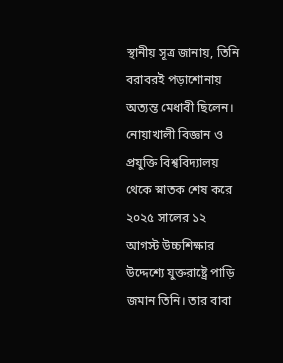স্থানীয় সূত্র জানায়, তিনি বরাবরই পড়াশোনায় অত্যন্ত মেধাবী ছিলেন। নোয়াখালী বিজ্ঞান ও প্রযুক্তি বিশ্ববিদ্যালয় থেকে স্নাতক শেষ করে ২০২৫ সালের ১২ আগস্ট উচ্চশিক্ষার উদ্দেশ্যে যুক্তরাষ্ট্রে পাড়ি জমান তিনি। তার বাবা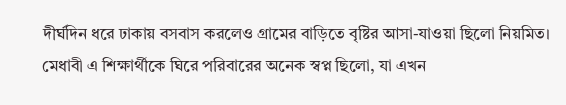দীর্ঘদিন ধরে ঢাকায় বসবাস করলেও গ্রামের বাড়িতে বৃষ্টির আসা-যাওয়া ছিলো নিয়মিত। মেধাবী এ শিক্ষার্থীকে ঘিরে পরিবারের অনেক স্বপ্ন ছিলো, যা এখন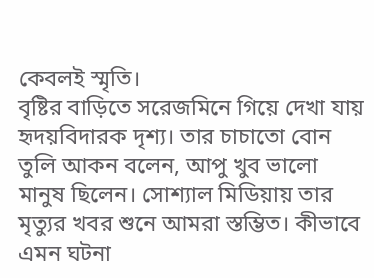কেবলই স্মৃতি।
বৃষ্টির বাড়িতে সরেজমিনে গিয়ে দেখা যায় হৃদয়বিদারক দৃশ্য। তার চাচাতো বোন তুলি আকন বলেন, আপু খুব ভালো মানুষ ছিলেন। সোশ্যাল মিডিয়ায় তার মৃত্যুর খবর শুনে আমরা স্তম্ভিত। কীভাবে এমন ঘটনা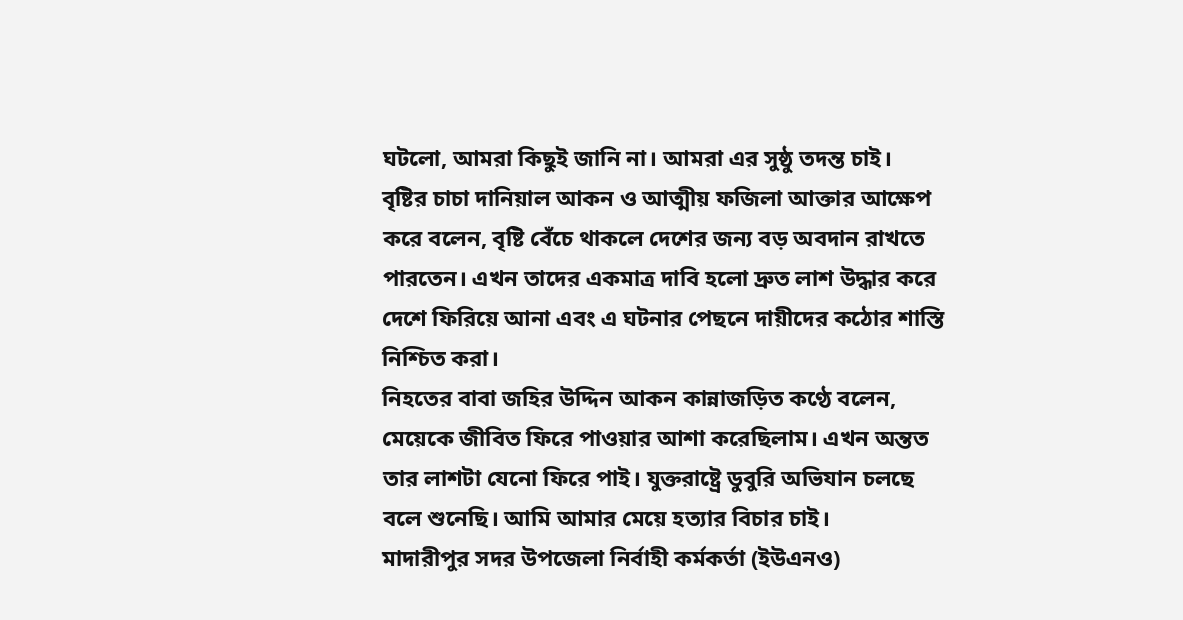ঘটলো, আমরা কিছুই জানি না। আমরা এর সুষ্ঠু তদন্ত চাই।
বৃষ্টির চাচা দানিয়াল আকন ও আত্মীয় ফজিলা আক্তার আক্ষেপ করে বলেন, বৃষ্টি বেঁচে থাকলে দেশের জন্য বড় অবদান রাখতে পারতেন। এখন তাদের একমাত্র দাবি হলো দ্রুত লাশ উদ্ধার করে দেশে ফিরিয়ে আনা এবং এ ঘটনার পেছনে দায়ীদের কঠোর শাস্তি নিশ্চিত করা।
নিহতের বাবা জহির উদ্দিন আকন কান্নাজড়িত কণ্ঠে বলেন, মেয়েকে জীবিত ফিরে পাওয়ার আশা করেছিলাম। এখন অন্তত তার লাশটা যেনো ফিরে পাই। যুক্তরাষ্ট্রে ডুবুরি অভিযান চলছে বলে শুনেছি। আমি আমার মেয়ে হত্যার বিচার চাই।
মাদারীপুর সদর উপজেলা নির্বাহী কর্মকর্তা (ইউএনও)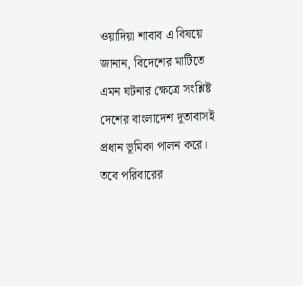ওয়াদিয়া শাবাব এ বিষয়ে জানান, বিদেশের মাটিতে এমন ঘটনার ক্ষেত্রে সংশ্লিষ্ট দেশের বাংলাদেশ দূতাবাসই প্রধান ভূমিকা পালন করে। তবে পরিবারের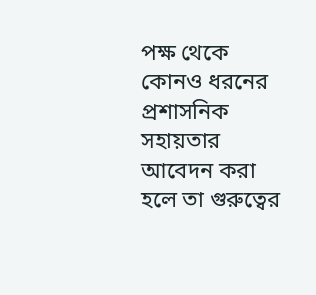পক্ষ থেকে কোনও ধরনের প্রশাসনিক সহায়তার আবেদন করা হলে তা গুরুত্বের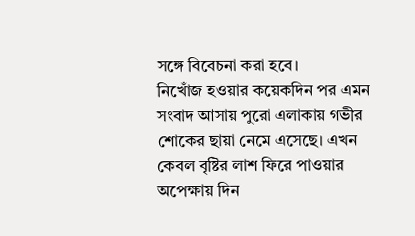সঙ্গে বিবেচনা করা হবে।
নিখোঁজ হওয়ার কয়েকদিন পর এমন সংবাদ আসায় পুরো এলাকায় গভীর শোকের ছায়া নেমে এসেছে। এখন কেবল বৃষ্টির লাশ ফিরে পাওয়ার অপেক্ষায় দিন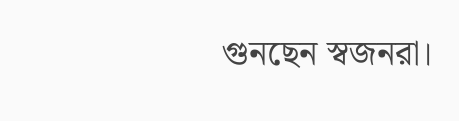গুনছেন স্বজনরা।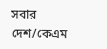সবার দেশ/কেএম